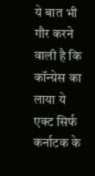ये बात भी गौर करने वाली है कि कॉन्ग्रेस का लाया ये एक्ट सिर्फ कर्नाटक के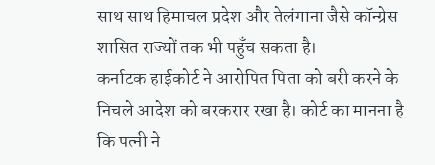साथ साथ हिमाचल प्रदेश और तेलंगाना जैसे कॉन्ग्रेस शासित राज्यों तक भी पहुँच सकता है।
कर्नाटक हाईकोर्ट ने आरोपित पिता को बरी करने के निचले आदेश को बरकरार रखा है। कोर्ट का मानना है कि पत्नी ने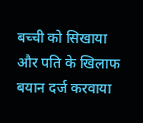बच्ची को सिखाया और पति के खिलाफ बयान दर्ज करवाया